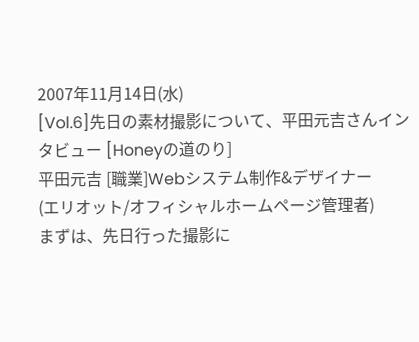2007年11月14日(水)
[Vol.6]先日の素材撮影について、平田元吉さんインタビュー [Honeyの道のり]
平田元吉 [職業]Webシステム制作&デザイナー
(エリオット/オフィシャルホームページ管理者)
まずは、先日行った撮影に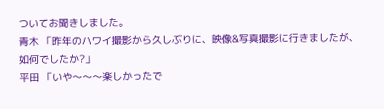ついてお聞きしました。
青木 「昨年のハワイ撮影から久しぶりに、映像&写真撮影に行きましたが、
如何でしたか?」
平田 「いや〜〜〜楽しかったで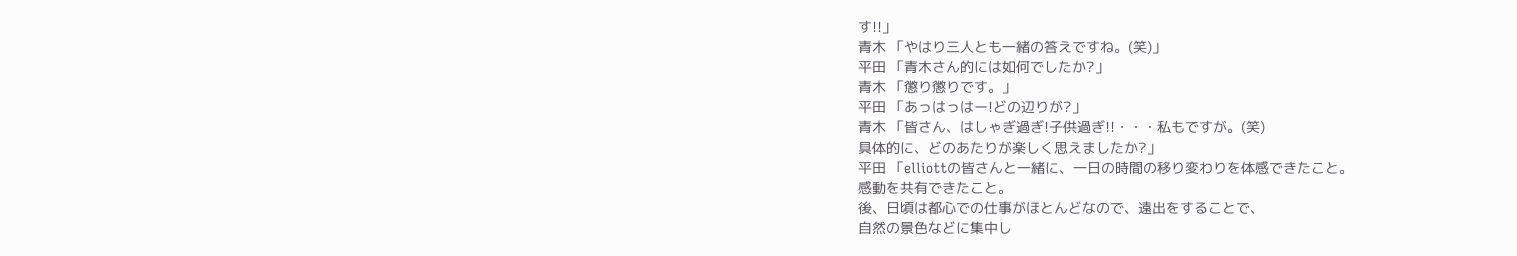す!!」
青木 「やはり三人とも一緒の答えですね。(笑)」
平田 「青木さん的には如何でしたか?」
青木 「懲り懲りです。」
平田 「あっはっはー!どの辺りが?」
青木 「皆さん、はしゃぎ過ぎ!子供過ぎ!!・・・私もですが。(笑)
具体的に、どのあたりが楽しく思えましたか?」
平田 「elliottの皆さんと一緒に、一日の時間の移り変わりを体感できたこと。
感動を共有できたこと。
後、日頃は都心での仕事がほとんどなので、遠出をすることで、
自然の景色などに集中し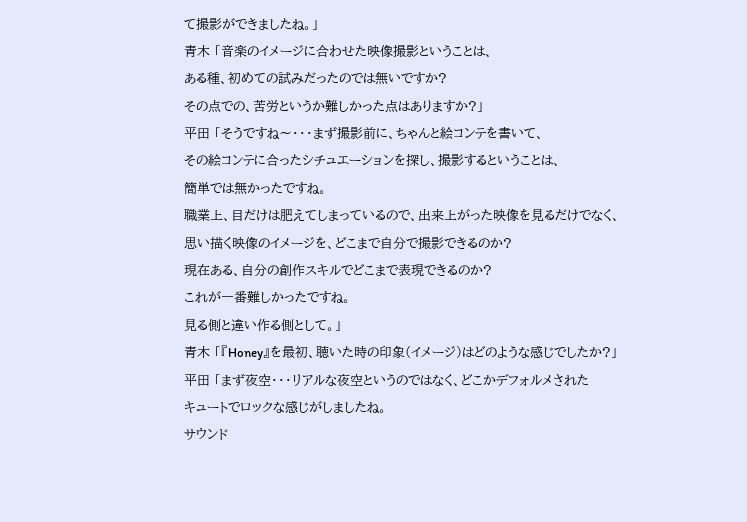て撮影ができましたね。」
青木 「音楽のイメージに合わせた映像撮影ということは、
ある種、初めての試みだったのでは無いですか?
その点での、苦労というか難しかった点はありますか?」
平田 「そうですね〜・・・まず撮影前に、ちゃんと絵コンテを書いて、
その絵コンテに合ったシチュエーションを探し、撮影するということは、
簡単では無かったですね。
職業上、目だけは肥えてしまっているので、出来上がった映像を見るだけでなく、
思い描く映像のイメージを、どこまで自分で撮影できるのか?
現在ある、自分の創作スキルでどこまで表現できるのか?
これが一番難しかったですね。
見る側と違い作る側として。」
青木 「『Honey』を最初、聴いた時の印象(イメージ)はどのような感じでしたか?」
平田 「まず夜空・・・リアルな夜空というのではなく、どこかデフォルメされた
キュートでロックな感じがしましたね。
サウンド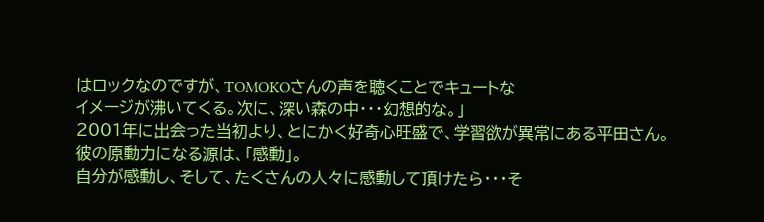はロックなのですが、TOMOKOさんの声を聴くことでキュートな
イメージが沸いてくる。次に、深い森の中・・・幻想的な。」
2001年に出会った当初より、とにかく好奇心旺盛で、学習欲が異常にある平田さん。
彼の原動力になる源は、「感動」。
自分が感動し、そして、たくさんの人々に感動して頂けたら・・・そ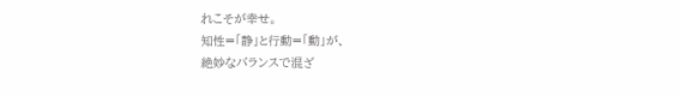れこそが幸せ。
知性=「静」と行動=「動」が、
絶妙なバランスで混ざ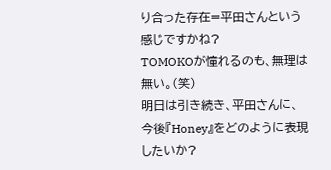り合った存在=平田さんという感じですかね?
TOMOKOが憧れるのも、無理は無い。(笑)
明日は引き続き、平田さんに、今後『Honey』をどのように表現したいか?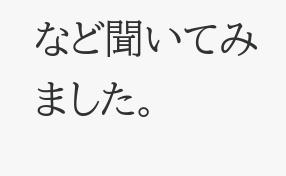など聞いてみました。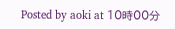Posted by aoki at 10時00分